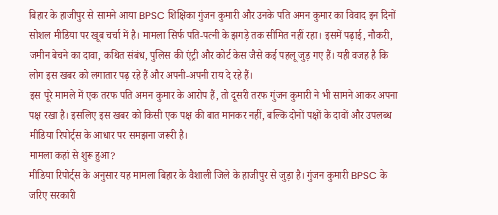बिहार के हाजीपुर से सामने आया BPSC शिक्षिका गुंजन कुमारी और उनके पति अमन कुमार का विवाद इन दिनों सोशल मीडिया पर खूब चर्चा में है। मामला सिर्फ पति-पत्नी के झगड़े तक सीमित नहीं रहा। इसमें पढ़ाई, नौकरी, जमीन बेचने का दावा, कथित संबंध, पुलिस की एंट्री और कोर्ट केस जैसे कई पहलू जुड़ गए हैं। यही वजह है कि लोग इस खबर को लगातार पढ़ रहे हैं और अपनी-अपनी राय दे रहे हैं।
इस पूरे मामले में एक तरफ पति अमन कुमार के आरोप हैं, तो दूसरी तरफ गुंजन कुमारी ने भी सामने आकर अपना पक्ष रखा है। इसलिए इस खबर को किसी एक पक्ष की बात मानकर नहीं, बल्कि दोनों पक्षों के दावों और उपलब्ध मीडिया रिपोर्ट्स के आधार पर समझना जरूरी है।
मामला कहां से शुरू हुआ?
मीडिया रिपोर्ट्स के अनुसार यह मामला बिहार के वैशाली जिले के हाजीपुर से जुड़ा है। गुंजन कुमारी BPSC के जरिए सरकारी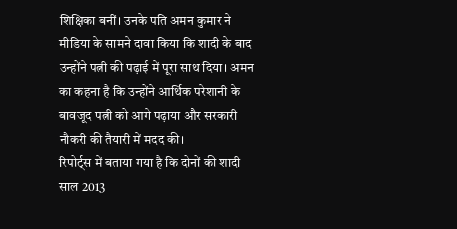शिक्षिका बनीं। उनके पति अमन कुमार ने मीडिया के सामने दावा किया कि शादी के बाद उन्होंने पत्नी की पढ़ाई में पूरा साथ दिया। अमन का कहना है कि उन्होंने आर्थिक परेशानी के बावजूद पत्नी को आगे पढ़ाया और सरकारी नौकरी की तैयारी में मदद की।
रिपोर्ट्स में बताया गया है कि दोनों की शादी साल 2013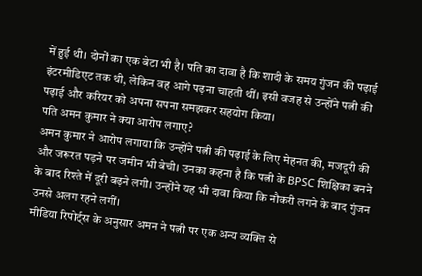में हुई थी। दोनों का एक बेटा भी है। पति का दावा है कि शादी के समय गुंजन की पढ़ाई इंटरमीडिएट तक थी, लेकिन वह आगे पढ़ना चाहती थीं। इसी वजह से उन्होंने पत्नी की पढ़ाई और करियर को अपना सपना समझकर सहयोग किया।
पति अमन कुमार ने क्या आरोप लगाए?
अमन कुमार ने आरोप लगाया कि उन्होंने पत्नी की पढ़ाई के लिए मेहनत की, मजदूरी की और जरूरत पड़ने पर जमीन भी बेची। उनका कहना है कि पत्नी के BPSC शिक्षिका बनने के बाद रिश्ते में दूरी बढ़ने लगी। उन्होंने यह भी दावा किया कि नौकरी लगने के बाद गुंजन उनसे अलग रहने लगीं।
मीडिया रिपोर्ट्स के अनुसार अमन ने पत्नी पर एक अन्य व्यक्ति से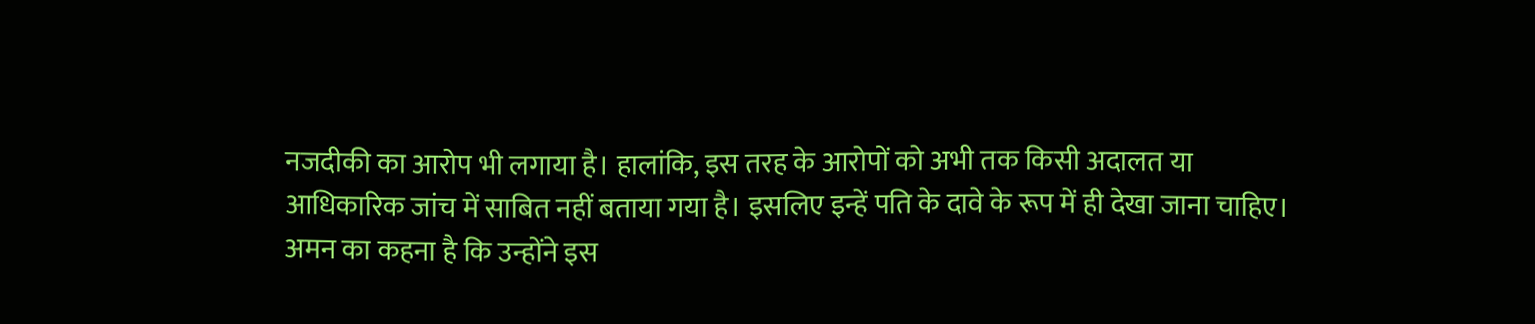नजदीकी का आरोप भी लगाया है। हालांकि, इस तरह के आरोपों को अभी तक किसी अदालत या आधिकारिक जांच में साबित नहीं बताया गया है। इसलिए इन्हें पति के दावे के रूप में ही देखा जाना चाहिए।
अमन का कहना है कि उन्होंने इस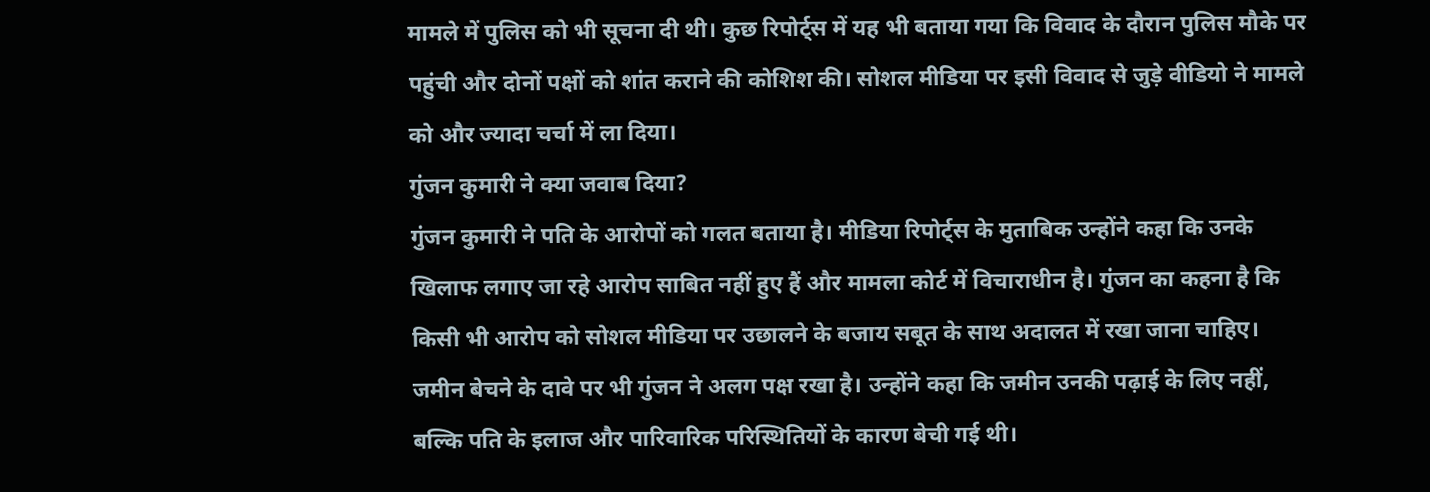मामले में पुलिस को भी सूचना दी थी। कुछ रिपोर्ट्स में यह भी बताया गया कि विवाद के दौरान पुलिस मौके पर पहुंची और दोनों पक्षों को शांत कराने की कोशिश की। सोशल मीडिया पर इसी विवाद से जुड़े वीडियो ने मामले को और ज्यादा चर्चा में ला दिया।
गुंजन कुमारी ने क्या जवाब दिया?
गुंजन कुमारी ने पति के आरोपों को गलत बताया है। मीडिया रिपोर्ट्स के मुताबिक उन्होंने कहा कि उनके खिलाफ लगाए जा रहे आरोप साबित नहीं हुए हैं और मामला कोर्ट में विचाराधीन है। गुंजन का कहना है कि किसी भी आरोप को सोशल मीडिया पर उछालने के बजाय सबूत के साथ अदालत में रखा जाना चाहिए।
जमीन बेचने के दावे पर भी गुंजन ने अलग पक्ष रखा है। उन्होंने कहा कि जमीन उनकी पढ़ाई के लिए नहीं, बल्कि पति के इलाज और पारिवारिक परिस्थितियों के कारण बेची गई थी।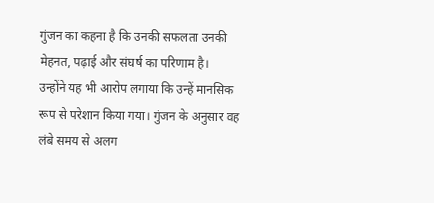गुंजन का कहना है कि उनकी सफलता उनकी मेहनत, पढ़ाई और संघर्ष का परिणाम है।
उन्होंने यह भी आरोप लगाया कि उन्हें मानसिक रूप से परेशान किया गया। गुंजन के अनुसार वह लंबे समय से अलग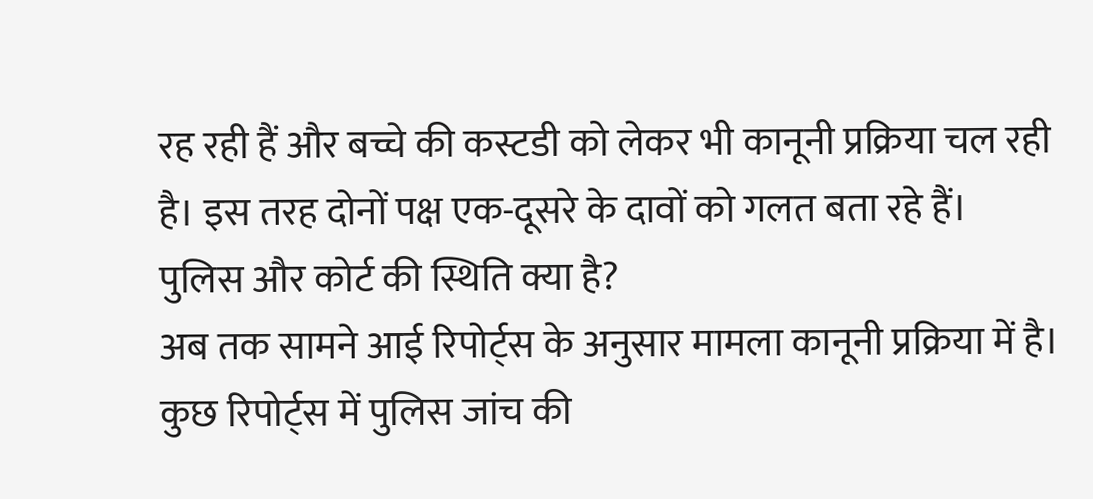रह रही हैं और बच्चे की कस्टडी को लेकर भी कानूनी प्रक्रिया चल रही है। इस तरह दोनों पक्ष एक-दूसरे के दावों को गलत बता रहे हैं।
पुलिस और कोर्ट की स्थिति क्या है?
अब तक सामने आई रिपोर्ट्स के अनुसार मामला कानूनी प्रक्रिया में है। कुछ रिपोर्ट्स में पुलिस जांच की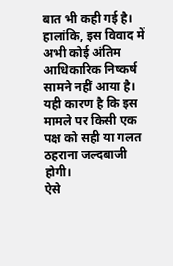बात भी कही गई है। हालांकि, इस विवाद में अभी कोई अंतिम आधिकारिक निष्कर्ष सामने नहीं आया है। यही कारण है कि इस मामले पर किसी एक पक्ष को सही या गलत ठहराना जल्दबाजी होगी।
ऐसे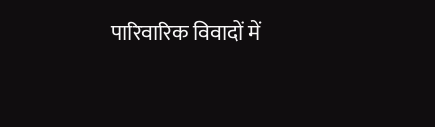पारिवारिक विवादों में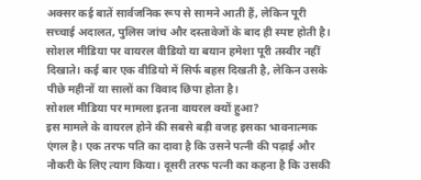अक्सर कई बातें सार्वजनिक रूप से सामने आती हैं, लेकिन पूरी सच्चाई अदालत, पुलिस जांच और दस्तावेजों के बाद ही स्पष्ट होती है। सोशल मीडिया पर वायरल वीडियो या बयान हमेशा पूरी तस्वीर नहीं दिखाते। कई बार एक वीडियो में सिर्फ बहस दिखती है, लेकिन उसके पीछे महीनों या सालों का विवाद छिपा होता है।
सोशल मीडिया पर मामला इतना वायरल क्यों हुआ?
इस मामले के वायरल होने की सबसे बड़ी वजह इसका भावनात्मक एंगल है। एक तरफ पति का दावा है कि उसने पत्नी की पढ़ाई और नौकरी के लिए त्याग किया। दूसरी तरफ पत्नी का कहना है कि उसकी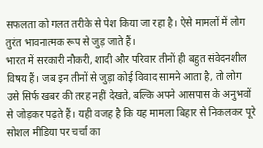सफलता को गलत तरीके से पेश किया जा रहा है। ऐसे मामलों में लोग तुरंत भावनात्मक रूप से जुड़ जाते हैं।
भारत में सरकारी नौकरी, शादी और परिवार तीनों ही बहुत संवेदनशील विषय हैं। जब इन तीनों से जुड़ा कोई विवाद सामने आता है, तो लोग उसे सिर्फ खबर की तरह नहीं देखते, बल्कि अपने आसपास के अनुभवों से जोड़कर पढ़ते हैं। यही वजह है कि यह मामला बिहार से निकलकर पूरे सोशल मीडिया पर चर्चा का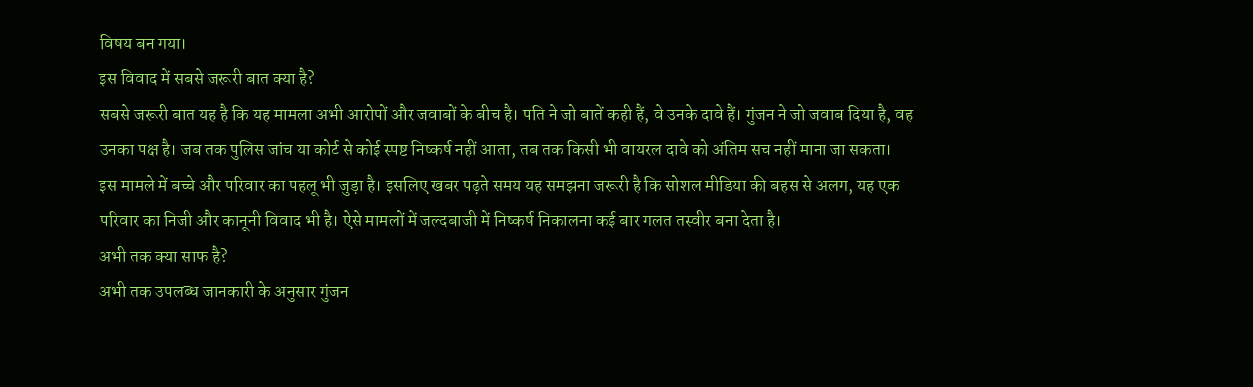विषय बन गया।
इस विवाद में सबसे जरूरी बात क्या है?
सबसे जरूरी बात यह है कि यह मामला अभी आरोपों और जवाबों के बीच है। पति ने जो बातें कही हैं, वे उनके दावे हैं। गुंजन ने जो जवाब दिया है, वह उनका पक्ष है। जब तक पुलिस जांच या कोर्ट से कोई स्पष्ट निष्कर्ष नहीं आता, तब तक किसी भी वायरल दावे को अंतिम सच नहीं माना जा सकता।
इस मामले में बच्चे और परिवार का पहलू भी जुड़ा है। इसलिए खबर पढ़ते समय यह समझना जरूरी है कि सोशल मीडिया की बहस से अलग, यह एक परिवार का निजी और कानूनी विवाद भी है। ऐसे मामलों में जल्दबाजी में निष्कर्ष निकालना कई बार गलत तस्वीर बना देता है।
अभी तक क्या साफ है?
अभी तक उपलब्ध जानकारी के अनुसार गुंजन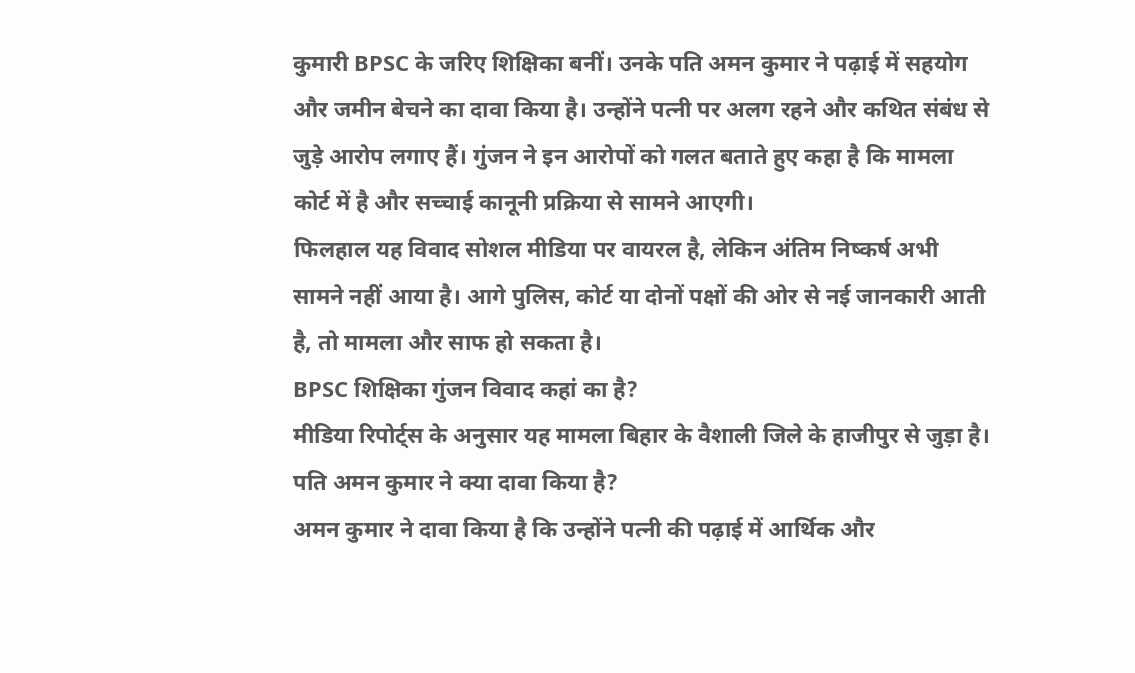कुमारी BPSC के जरिए शिक्षिका बनीं। उनके पति अमन कुमार ने पढ़ाई में सहयोग और जमीन बेचने का दावा किया है। उन्होंने पत्नी पर अलग रहने और कथित संबंध से जुड़े आरोप लगाए हैं। गुंजन ने इन आरोपों को गलत बताते हुए कहा है कि मामला कोर्ट में है और सच्चाई कानूनी प्रक्रिया से सामने आएगी।
फिलहाल यह विवाद सोशल मीडिया पर वायरल है, लेकिन अंतिम निष्कर्ष अभी सामने नहीं आया है। आगे पुलिस, कोर्ट या दोनों पक्षों की ओर से नई जानकारी आती है, तो मामला और साफ हो सकता है।
BPSC शिक्षिका गुंजन विवाद कहां का है?
मीडिया रिपोर्ट्स के अनुसार यह मामला बिहार के वैशाली जिले के हाजीपुर से जुड़ा है।
पति अमन कुमार ने क्या दावा किया है?
अमन कुमार ने दावा किया है कि उन्होंने पत्नी की पढ़ाई में आर्थिक और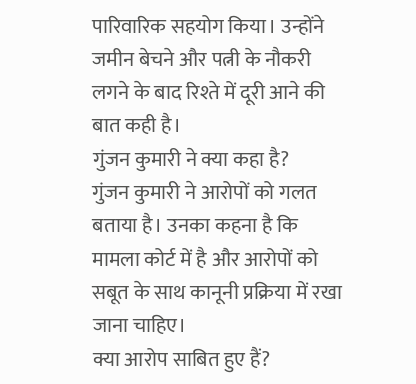पारिवारिक सहयोग किया। उन्होंने जमीन बेचने और पत्नी के नौकरी लगने के बाद रिश्ते में दूरी आने की बात कही है।
गुंजन कुमारी ने क्या कहा है?
गुंजन कुमारी ने आरोपों को गलत बताया है। उनका कहना है कि मामला कोर्ट में है और आरोपों को सबूत के साथ कानूनी प्रक्रिया में रखा जाना चाहिए।
क्या आरोप साबित हुए हैं?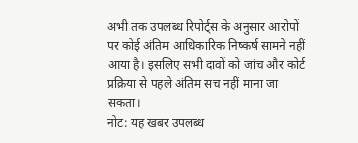अभी तक उपलब्ध रिपोर्ट्स के अनुसार आरोपों पर कोई अंतिम आधिकारिक निष्कर्ष सामने नहीं आया है। इसलिए सभी दावों को जांच और कोर्ट प्रक्रिया से पहले अंतिम सच नहीं माना जा सकता।
नोट: यह खबर उपलब्ध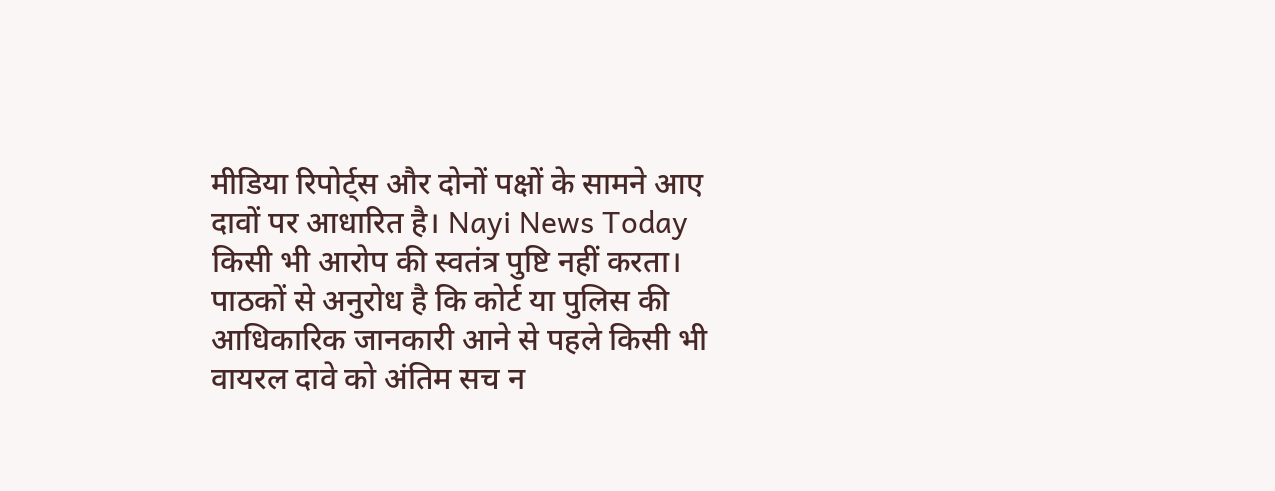मीडिया रिपोर्ट्स और दोनों पक्षों के सामने आए दावों पर आधारित है। Nayi News Today किसी भी आरोप की स्वतंत्र पुष्टि नहीं करता। पाठकों से अनुरोध है कि कोर्ट या पुलिस की आधिकारिक जानकारी आने से पहले किसी भी वायरल दावे को अंतिम सच न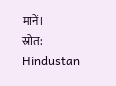मानें।
स्रोत:
Hindustan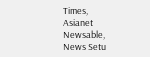Times,
Asianet Newsable,
News Setu